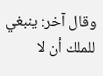وقال آخر: ينبغي للملك أن لا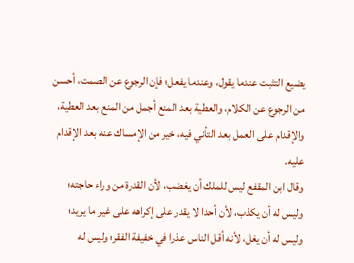يضيع التثبت عندما يقول، وعندما يفعل؛ فإن الرجوع عن الصمت، أحسن من الرجوع عن الكلام، والعطية بعد المنع أجمل من المنع بعد العطية، والإقدام على العمل بعد التأني فيه، خير من الإمساك عنه بعد الإقدام عليه.
وقال ابن المقفع ليس للملك أن يغضب، لأن القدرة من وراء حاجته؛ وليس له أن يكذب، لأن أحدا لا يقدر على إكراهه على غير ما يريد؛ وليس له أن يغل، لأنه أقل الناس عذرا في خفيفة الفقر؛ وليس له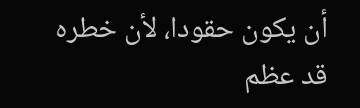أن يكون حقودا، لأن خطره قد عظم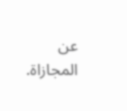عن المجازاة.